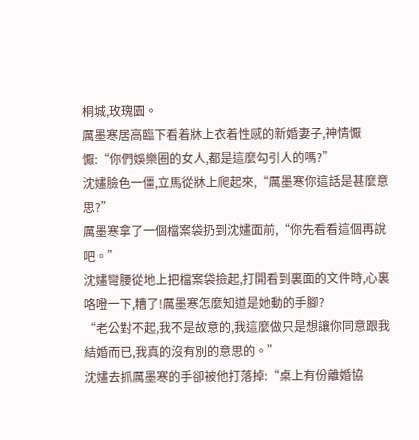桐城,玫瑰園。
厲墨寒居高臨下看着牀上衣着性感的新婚妻子,神情懨懨:“你們娛樂圈的女人,都是這麼勾引人的嗎?”
沈嫿臉色一僵,立馬從牀上爬起來,“厲墨寒你這話是甚麼意思?”
厲墨寒拿了一個檔案袋扔到沈嫿面前,“你先看看這個再說吧。”
沈嫿彎腰從地上把檔案袋撿起,打開看到裏面的文件時,心裏咯噔一下,糟了!厲墨寒怎麼知道是她動的手腳?
“老公對不起,我不是故意的,我這麼做只是想讓你同意跟我結婚而已,我真的沒有別的意思的。”
沈嫿去抓厲墨寒的手卻被他打落掉:“桌上有份離婚協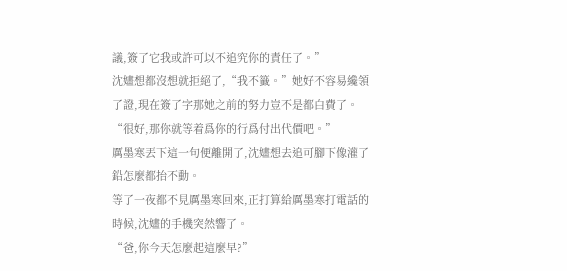議,簽了它我或許可以不追究你的責任了。”
沈嫿想都沒想就拒絕了,“我不籤。”她好不容易纔領了證,現在簽了字那她之前的努力豈不是都白費了。
“很好,那你就等着爲你的行爲付出代價吧。”
厲墨寒丟下這一句便離開了,沈嫿想去追可腳下像灌了鉛怎麼都抬不動。
等了一夜都不見厲墨寒回來,正打算給厲墨寒打電話的時候,沈嫿的手機突然響了。
“爸,你今天怎麼起這麼早?”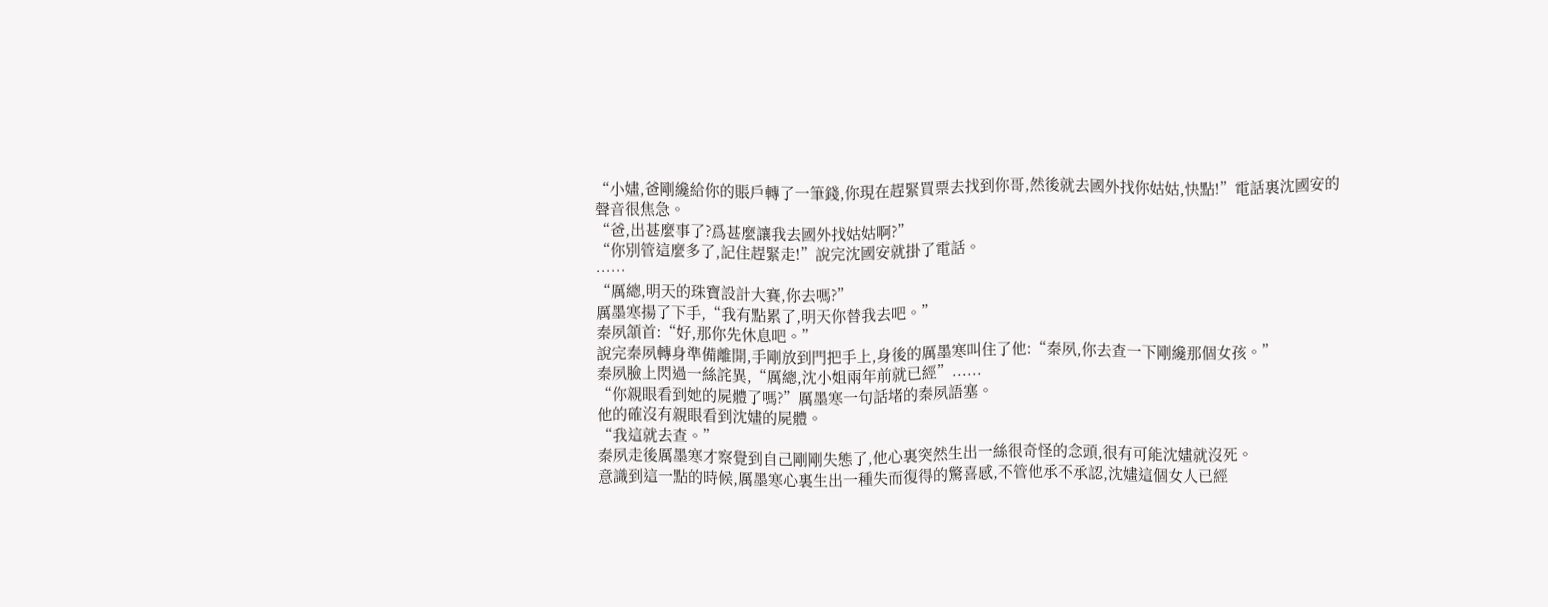“小嫿,爸剛纔給你的賬戶轉了一筆錢,你現在趕緊買票去找到你哥,然後就去國外找你姑姑,快點!”電話裏沈國安的聲音很焦急。
“爸,出甚麼事了?爲甚麼讓我去國外找姑姑啊?”
“你別管這麼多了,記住趕緊走!”說完沈國安就掛了電話。
……
“厲總,明天的珠寶設計大賽,你去嗎?”
厲墨寒揚了下手,“我有點累了,明天你替我去吧。”
秦夙頷首:“好,那你先休息吧。”
說完秦夙轉身準備離開,手剛放到門把手上,身後的厲墨寒叫住了他:“秦夙,你去查一下剛纔那個女孩。”
秦夙臉上閃過一絲詫異,“厲總,沈小姐兩年前就已經”......
“你親眼看到她的屍體了嗎?”厲墨寒一句話堵的秦夙語塞。
他的確沒有親眼看到沈嫿的屍體。
“我這就去查。”
秦夙走後厲墨寒才察覺到自己剛剛失態了,他心裏突然生出一絲很奇怪的念頭,很有可能沈嫿就沒死。
意識到這一點的時候,厲墨寒心裏生出一種失而復得的驚喜感,不管他承不承認,沈嫿這個女人已經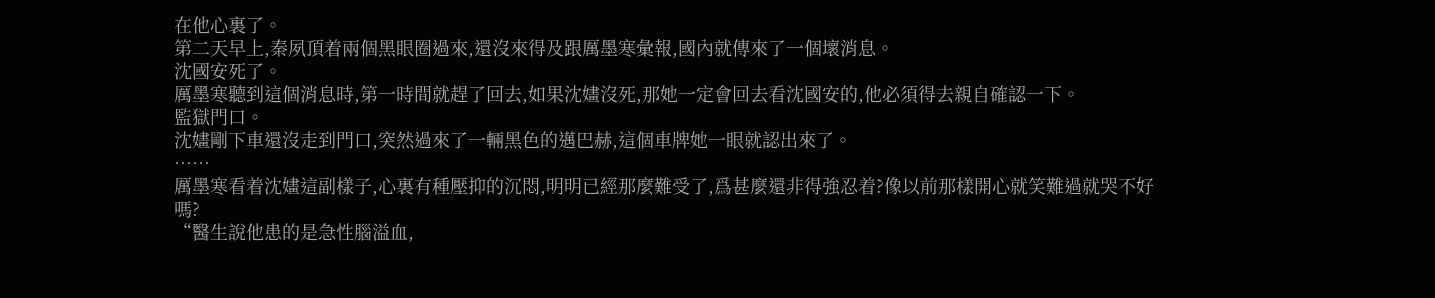在他心裏了。
第二天早上,秦夙頂着兩個黑眼圈過來,還沒來得及跟厲墨寒彙報,國內就傳來了一個壞消息。
沈國安死了。
厲墨寒聽到這個消息時,第一時間就趕了回去,如果沈嫿沒死,那她一定會回去看沈國安的,他必須得去親自確認一下。
監獄門口。
沈嫿剛下車還沒走到門口,突然過來了一輛黑色的邁巴赫,這個車牌她一眼就認出來了。
……
厲墨寒看着沈嫿這副樣子,心裏有種壓抑的沉悶,明明已經那麼難受了,爲甚麼還非得強忍着?像以前那樣開心就笑難過就哭不好嗎?
“醫生說他患的是急性腦溢血,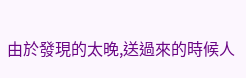由於發現的太晚,送過來的時候人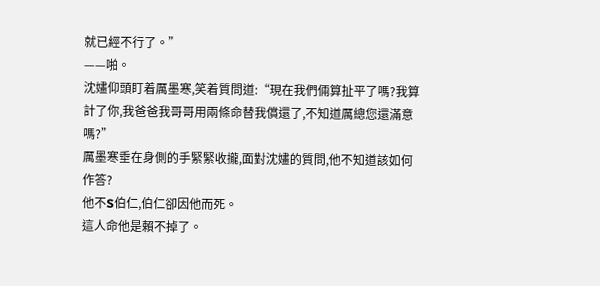就已經不行了。”
——啪。
沈嫿仰頭盯着厲墨寒,笑着質問道:“現在我們倆算扯平了嗎?我算計了你,我爸爸我哥哥用兩條命替我償還了,不知道厲總您還滿意嗎?”
厲墨寒垂在身側的手緊緊收攏,面對沈嫿的質問,他不知道該如何作答?
他不S伯仁,伯仁卻因他而死。
這人命他是賴不掉了。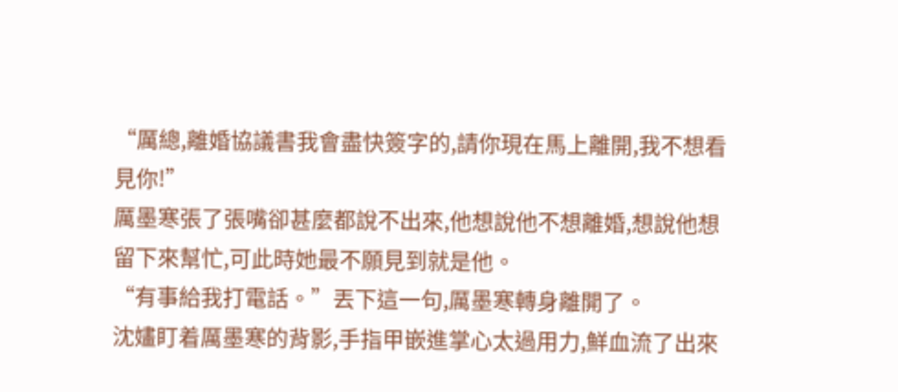“厲總,離婚協議書我會盡快簽字的,請你現在馬上離開,我不想看見你!”
厲墨寒張了張嘴卻甚麼都說不出來,他想說他不想離婚,想說他想留下來幫忙,可此時她最不願見到就是他。
“有事給我打電話。”丟下這一句,厲墨寒轉身離開了。
沈嫿盯着厲墨寒的背影,手指甲嵌進掌心太過用力,鮮血流了出來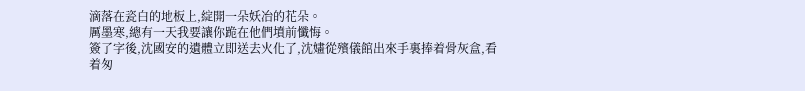滴落在瓷白的地板上,綻開一朵妖冶的花朵。
厲墨寒,總有一天我要讓你跪在他們墳前懺悔。
簽了字後,沈國安的遺體立即送去火化了,沈嫿從殯儀館出來手裏捧着骨灰盒,看着匆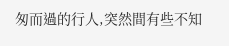匆而過的行人,突然間有些不知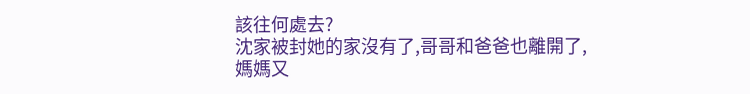該往何處去?
沈家被封她的家沒有了,哥哥和爸爸也離開了,媽媽又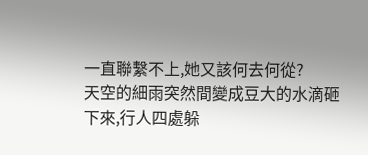一直聯繫不上,她又該何去何從?
天空的細雨突然間變成豆大的水滴砸下來,行人四處躲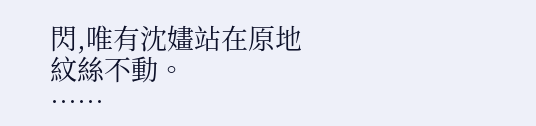閃,唯有沈嫿站在原地紋絲不動。
……